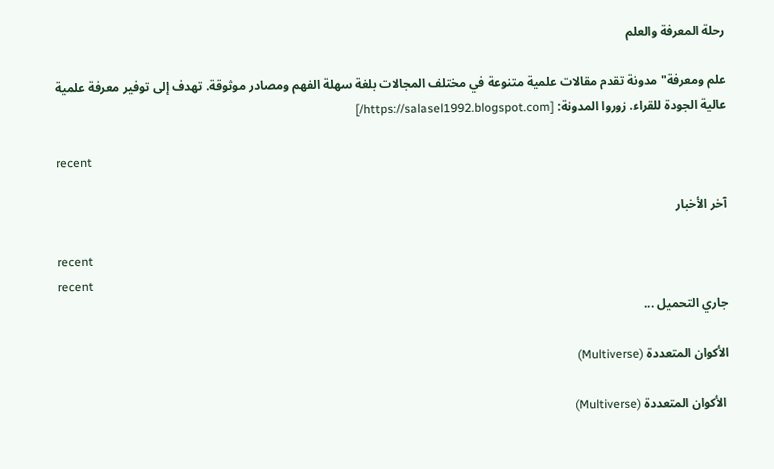رحلة المعرفة والعلم

علم ومعرفة" مدونة تقدم مقالات علمية متنوعة في مختلف المجالات بلغة سهلة الفهم ومصادر موثوقة. تهدف إلى توفير معرفة علمية عالية الجودة للقراء. زوروا المدونة: [https://salasel1992.blogspot.com/]

recent

آخر الأخبار

recent
recent
جاري التحميل ...

الأكوان المتعددة (Multiverse)

 الأكوان المتعددة (Multiverse)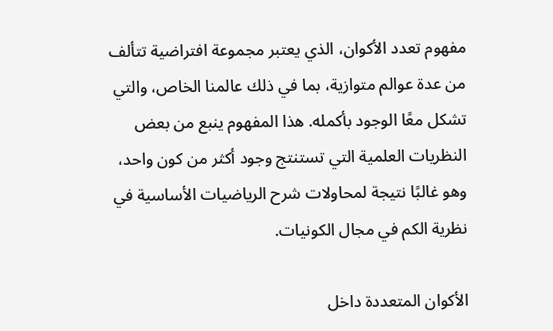مفهوم تعدد الأكوان، الذي يعتبر مجموعة افتراضية تتألف من عدة عوالم متوازية، بما في ذلك عالمنا الخاص، والتي تشكل معًا الوجود بأكمله. هذا المفهوم ينبع من بعض النظريات العلمية التي تستنتج وجود أكثر من كون واحد، وهو غالبًا نتيجة لمحاولات شرح الرياضيات الأساسية في نظرية الكم في مجال الكونيات.

الأكوان المتعددة داخل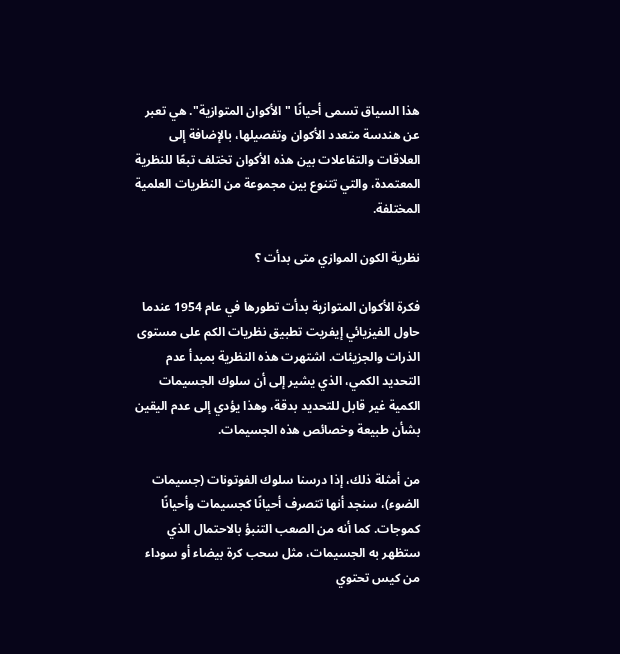هذا السياق تسمى أحيانًا "الأكوان المتوازية". هي تعبر عن هندسة متعدد الأكوان وتفصيلها، بالإضافة إلى العلاقات والتفاعلات بين هذه الأكوان تختلف تبعًا للنظرية المعتمدة، والتي تتنوع بين مجموعة من النظريات العلمية المختلفة.

نظرية الكون الموازي متى بدأت ؟

فكرة الأكوان المتوازية بدأت تطورها في عام 1954 عندما حاول الفيزيائي إيفريت تطبيق نظريات الكم على مستوى الذرات والجزيئات. اشتهرت هذه النظرية بمبدأ عدم التحديد الكمي، الذي يشير إلى أن سلوك الجسيمات الكمية غير قابل للتحديد بدقة، وهذا يؤدي إلى عدم اليقين بشأن طبيعة وخصائص هذه الجسيمات.

من أمثلة ذلك، إذا درسنا سلوك الفوتونات (جسيمات الضوء)، سنجد أنها تتصرف أحيانًا كجسيمات وأحيانًا كموجات. كما أنه من الصعب التنبؤ بالاحتمال الذي ستظهر به الجسيمات، مثل سحب كرة بيضاء أو سوداء من كيس تحتوي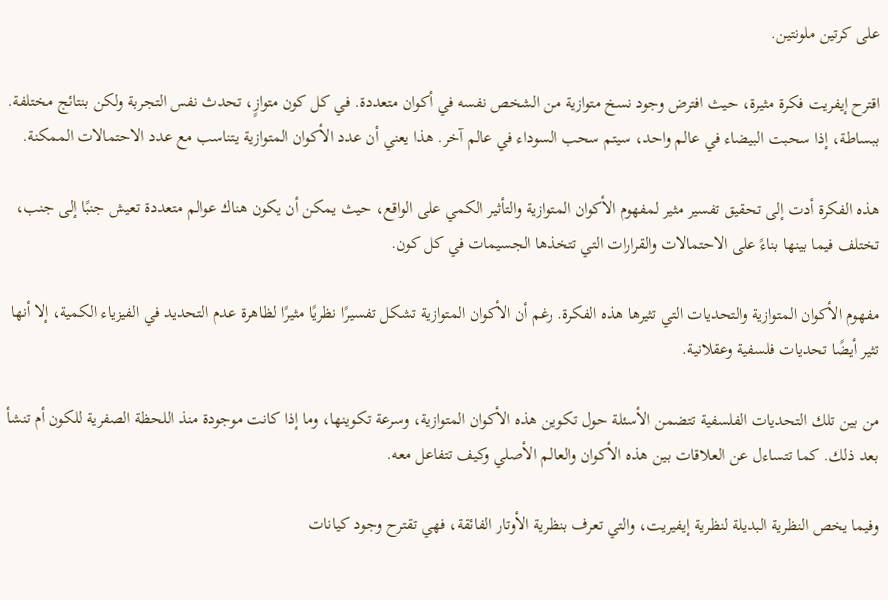على كرتين ملونتين.

اقترح إيفريت فكرة مثيرة، حيث افترض وجود نسخ متوازية من الشخص نفسه في أكوان متعددة. في كل كون متوازٍ، تحدث نفس التجربة ولكن بنتائج مختلفة. ببساطة، إذا سحبت البيضاء في عالم واحد، سيتم سحب السوداء في عالم آخر. هذا يعني أن عدد الأكوان المتوازية يتناسب مع عدد الاحتمالات الممكنة.

هذه الفكرة أدت إلى تحقيق تفسير مثير لمفهوم الأكوان المتوازية والتأثير الكمي على الواقع، حيث يمكن أن يكون هناك عوالم متعددة تعيش جنبًا إلى جنب، تختلف فيما بينها بناءً على الاحتمالات والقرارات التي تتخذها الجسيمات في كل كون.

مفهوم الأكوان المتوازية والتحديات التي تثيرها هذه الفكرة. رغم أن الأكوان المتوازية تشكل تفسيرًا نظريًا مثيرًا لظاهرة عدم التحديد في الفيزياء الكمية، إلا أنها تثير أيضًا تحديات فلسفية وعقلانية.

من بين تلك التحديات الفلسفية تتضمن الأسئلة حول تكوين هذه الأكوان المتوازية، وسرعة تكوينها، وما إذا كانت موجودة منذ اللحظة الصفرية للكون أم تنشأ بعد ذلك. كما تتساءل عن العلاقات بين هذه الأكوان والعالم الأصلي وكيف تتفاعل معه.

وفيما يخص النظرية البديلة لنظرية إيفيريت، والتي تعرف بنظرية الأوتار الفائقة، فهي تقترح وجود كيانات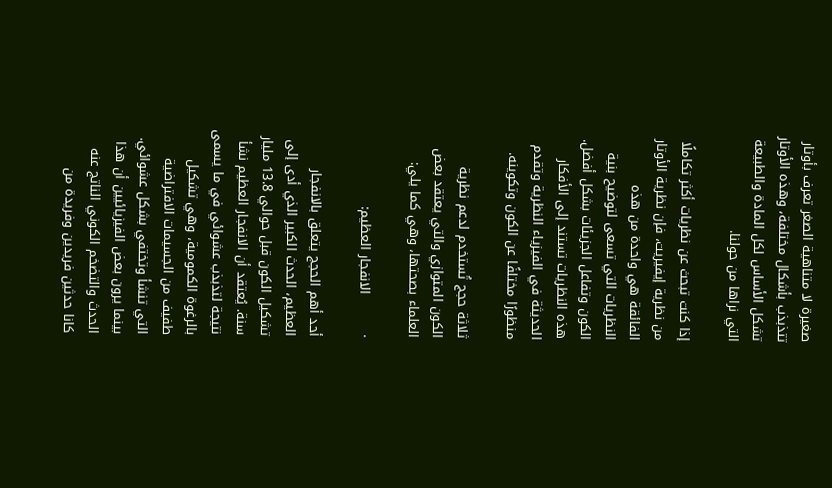صغيرة لا متناهية الصغر تعرف بأوتار تتذبذب بأشكال مختلفة، وهذه الأوتار تشكل الأساس لكل المادة والطبيعة التي نراها من حولنا.

إذا كنت تبحث عن نظريات أكثر تكاملًا من نظرية إيفيريت، فإن نظرية الأوتار الفائقة هي واحدة من هذه النظريات التي تسعى لتوضيح بنية الكون وتفاعل الجزيئات بشكل أفضل. هذه النظريات تستند إلى الأفكار الحديثة في الفيزياء النظرية وتقدم منظورًا مختلفًا عن الكون وتكوينه.

ثلاثة حجج تُستخدم لدعم نظرية الكون المتوازي والتي يعتقد بعض العلماء بصحتها، وهي كما يلي:

·         الانفجار العظيم:

أحد أهم الحجج يتعلق بالانفجار العظيم، الحدث الكبير الذي أدى إلى تشكيل الكون قبل حوالي 13.8 مليار سنة. يُعتقد أن الانفجار العظيم نشأ نتيجة لتذبذب عشوائي في ما يسمى بالرغوة الكمومية، وهي تشكيل طفيف من الجسيمات الافتراضية التي تنشأ وتختفي بشكل عشوائي. بينما يرون بعض الفيزيائيين أن هذا الحدث والتضخم الكوني الناتج عنه كانا حدثين فريدين وفريدة من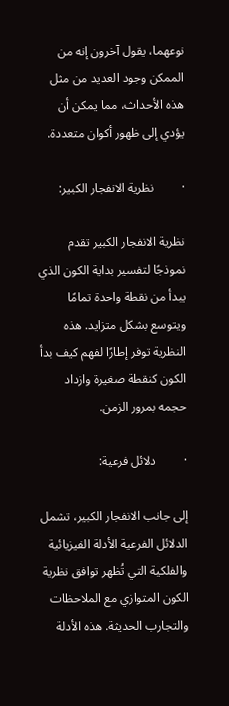نوعهما، يقول آخرون إنه من الممكن وجود العديد من مثل هذه الأحداث، مما يمكن أن يؤدي إلى ظهور أكوان متعددة.

·         نظرية الانفجار الكبير:

نظرية الانفجار الكبير تقدم نموذجًا لتفسير بداية الكون الذي يبدأ من نقطة واحدة تمامًا ويتوسع بشكل متزايد. هذه النظرية توفر إطارًا لفهم كيف بدأ الكون كنقطة صغيرة وازداد حجمه بمرور الزمن.

·         دلائل فرعية:

إلى جانب الانفجار الكبير، تشمل الدلائل الفرعية الأدلة الفيزيائية والفلكية التي تُظهر توافق نظرية الكون المتوازي مع الملاحظات والتجارب الحديثة. هذه الأدلة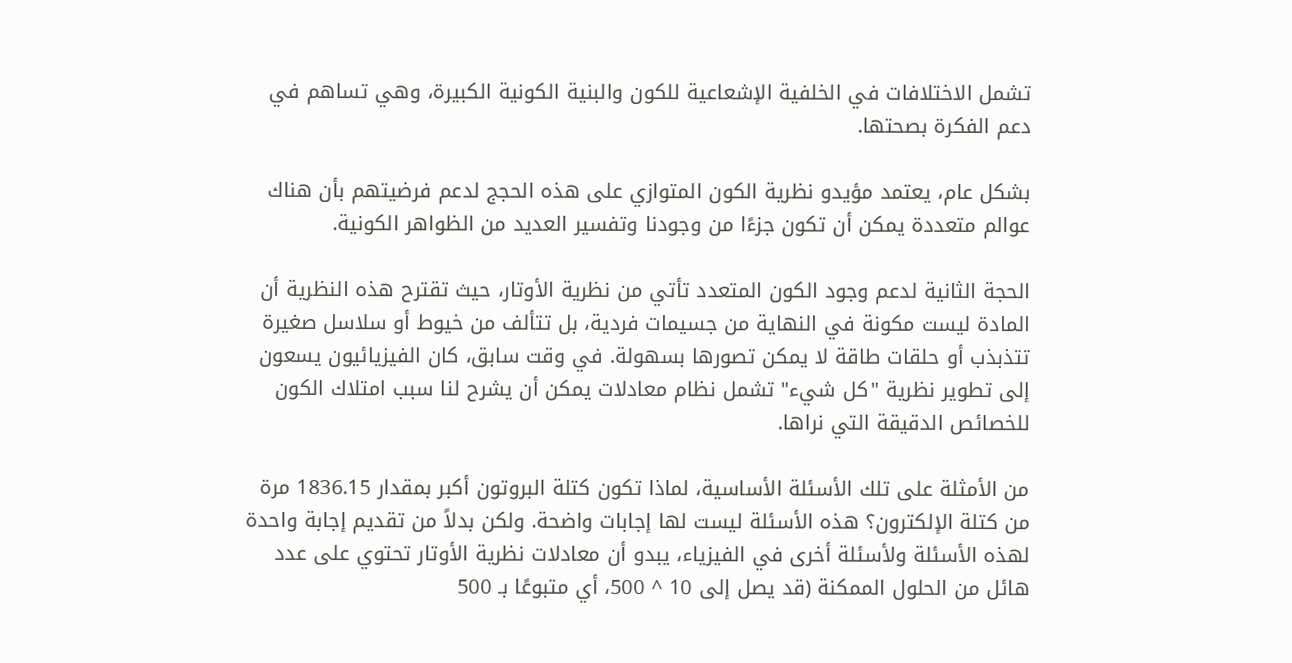تشمل الاختلافات في الخلفية الإشعاعية للكون والبنية الكونية الكبيرة، وهي تساهم في دعم الفكرة بصحتها.

بشكل عام، يعتمد مؤيدو نظرية الكون المتوازي على هذه الحجج لدعم فرضيتهم بأن هناك عوالم متعددة يمكن أن تكون جزءًا من وجودنا وتفسير العديد من الظواهر الكونية.

الحجة الثانية لدعم وجود الكون المتعدد تأتي من نظرية الأوتار، حيث تقترح هذه النظرية أن المادة ليست مكونة في النهاية من جسيمات فردية، بل تتألف من خيوط أو سلاسل صغيرة تتذبذب أو حلقات طاقة لا يمكن تصورها بسهولة. في وقت سابق، كان الفيزيائيون يسعون إلى تطوير نظرية "كل شيء" تشمل نظام معادلات يمكن أن يشرح لنا سبب امتلاك الكون للخصائص الدقيقة التي نراها.

من الأمثلة على تلك الأسئلة الأساسية، لماذا تكون كتلة البروتون أكبر بمقدار 1836.15 مرة من كتلة الإلكترون؟ هذه الأسئلة ليست لها إجابات واضحة. ولكن بدلاً من تقديم إجابة واحدة لهذه الأسئلة ولأسئلة أخرى في الفيزياء، يبدو أن معادلات نظرية الأوتار تحتوي على عدد هائل من الحلول الممكنة (قد يصل إلى 10 ^ 500، أي متبوعًا بـ 500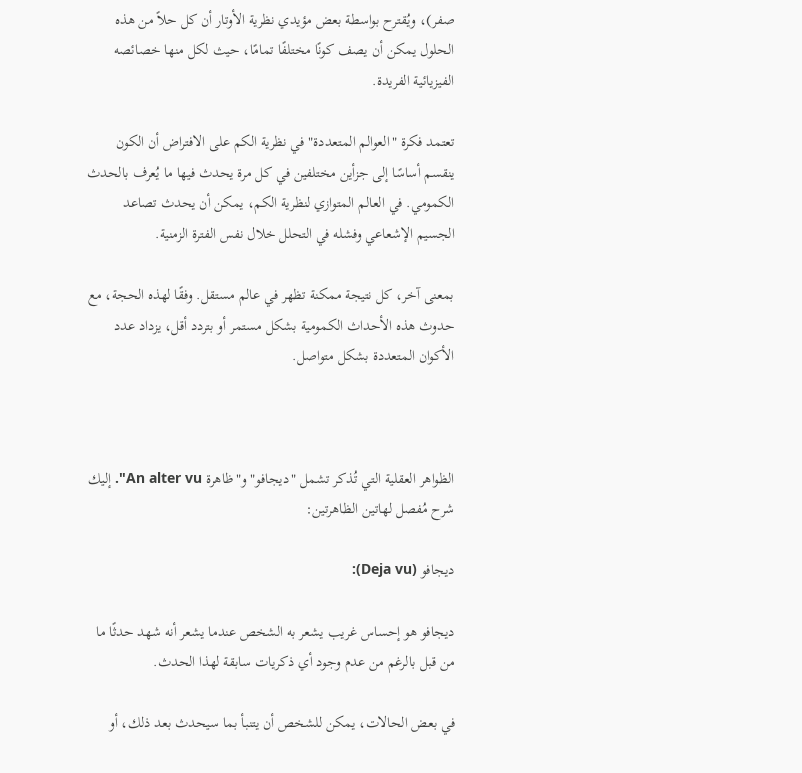صفر)، ويُقترح بواسطة بعض مؤيدي نظرية الأوتار أن كل حلاً من هذه الحلول يمكن أن يصف كونًا مختلفًا تمامًا، حيث لكل منها خصائصه الفيزيائية الفريدة.

تعتمد فكرة "العوالم المتعددة" في نظرية الكم على الافتراض أن الكون ينقسم أساسًا إلى جزأين مختلفين في كل مرة يحدث فيها ما يُعرف بالحدث الكمومي. في العالم المتوازي لنظرية الكم، يمكن أن يحدث تصاعد الجسيم الإشعاعي وفشله في التحلل خلال نفس الفترة الزمنية.

بمعنى آخر، كل نتيجة ممكنة تظهر في عالم مستقل. وفقًا لهذه الحجة، مع حدوث هذه الأحداث الكمومية بشكل مستمر أو بتردد أقل، يزداد عدد الأكوان المتعددة بشكل متواصل.



الظواهر العقلية التي تُذكر تشمل "ديجافو" و"ظاهرة An alter vu". إليك شرح مُفصل لهاتين الظاهرتين:

ديجافو (Deja vu):

ديجافو هو إحساس غريب يشعر به الشخص عندما يشعر أنه شهد حدثًا ما من قبل بالرغم من عدم وجود أي ذكريات سابقة لهذا الحدث.

في بعض الحالات، يمكن للشخص أن يتنبأ بما سيحدث بعد ذلك، أو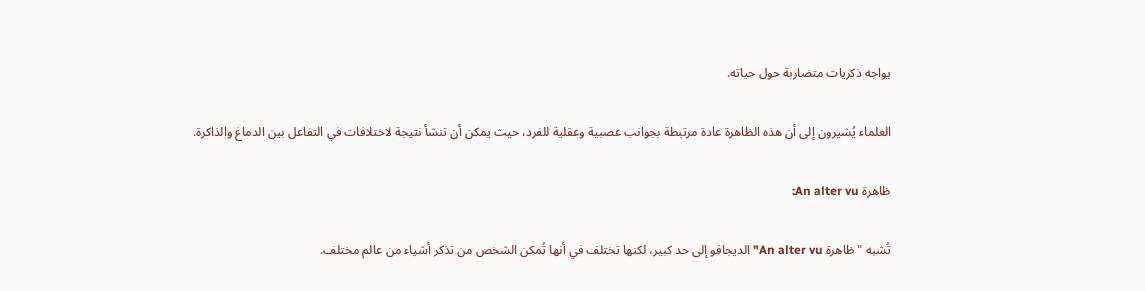يواجه ذكريات متضاربة حول حياته.

العلماء يُشيرون إلى أن هذه الظاهرة عادة مرتبطة بجوانب عصبية وعقلية للفرد، حيث يمكن أن تنشأ نتيجة لاختلافات في التفاعل بين الدماغ والذاكرة.

ظاهرة An alter vu:

تُشبه "ظاهرة An alter vu" الديجافو إلى حد كبير، لكنها تختلف في أنها تُمكن الشخص من تذكر أشياء من عالم مختلف.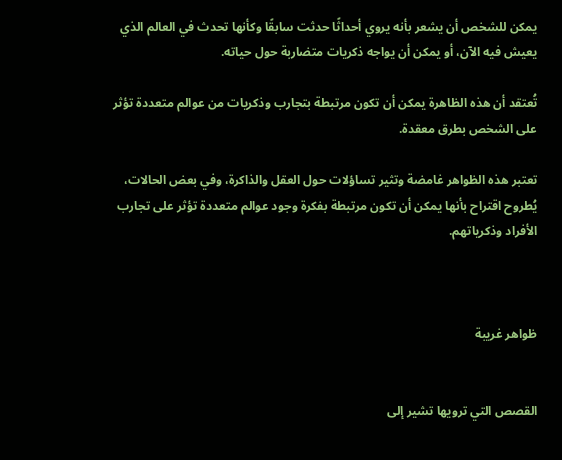يمكن للشخص أن يشعر بأنه يروي أحداثًا حدثت سابقًا وكأنها تحدث في العالم الذي يعيش فيه الآن، أو يمكن أن يواجه ذكريات متضاربة حول حياته.

تُعتقد أن هذه الظاهرة يمكن أن تكون مرتبطة بتجارب وذكريات من عوالم متعددة تؤثر على الشخص بطرق معقدة.

تعتبر هذه الظواهر غامضة وتثير تساؤلات حول العقل والذاكرة، وفي بعض الحالات، يُطروح اقتراح بأنها يمكن أن تكون مرتبطة بفكرة وجود عوالم متعددة تؤثر على تجارب الأفراد وذكرياتهم.



ظواهر غريبة


القصص التي ترويها تشير إلى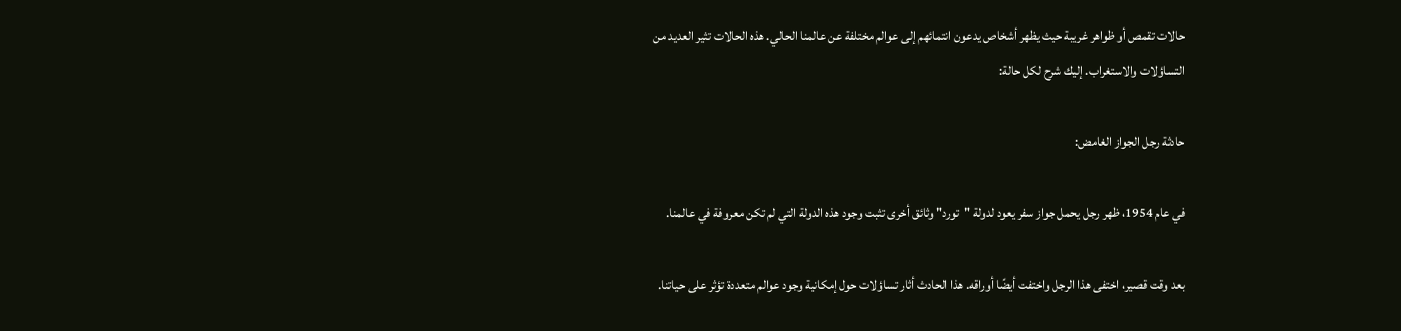حالات تقمص أو ظواهر غريبة حيث يظهر أشخاص يدعون انتمائهم إلى عوالم مختلفة عن عالمنا الحالي. هذه الحالات تثير العديد من التساؤلات والاستغراب. إليك شرح لكل حالة:

حادثة رجل الجواز الغامض:

في عام 1954، ظهر رجل يحمل جواز سفر يعود لدولة "تورد" وثائق أخرى تثبت وجود هذه الدولة التي لم تكن معروفة في عالمنا.

بعد وقت قصير، اختفى هذا الرجل واختفت أيضًا أوراقه. هذا الحادث أثار تساؤلات حول إمكانية وجود عوالم متعددة تؤثر على حياتنا.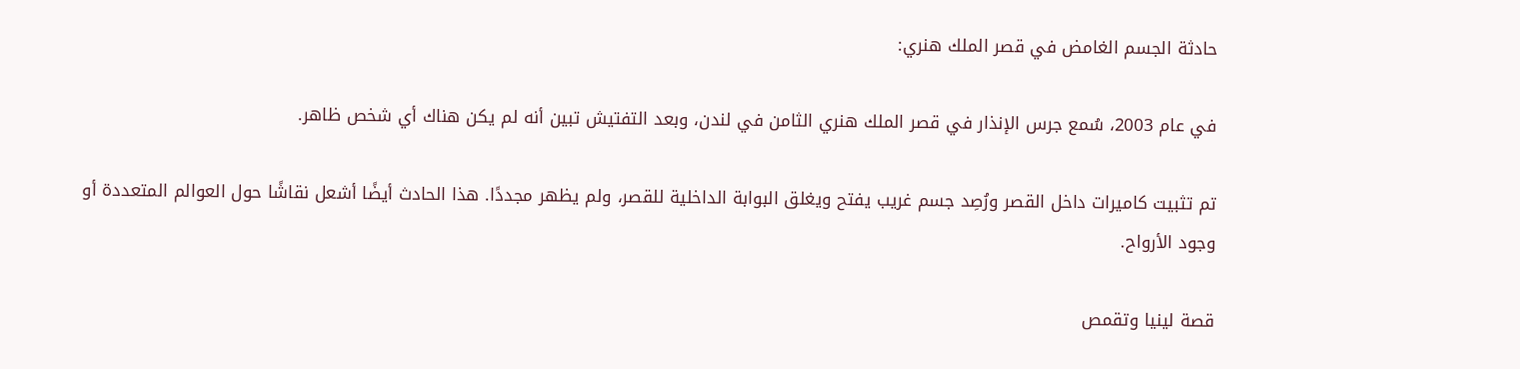حادثة الجسم الغامض في قصر الملك هنري:

في عام 2003، سُمع جرس الإنذار في قصر الملك هنري الثامن في لندن، وبعد التفتيش تبين أنه لم يكن هناك أي شخص ظاهر.

تم تثبيت كاميرات داخل القصر ورُصِد جسم غريب يفتح ويغلق البوابة الداخلية للقصر، ولم يظهر مجددًا. هذا الحادث أيضًا أشعل نقاشًا حول العوالم المتعددة أو وجود الأرواح.

قصة لينيا وتقمص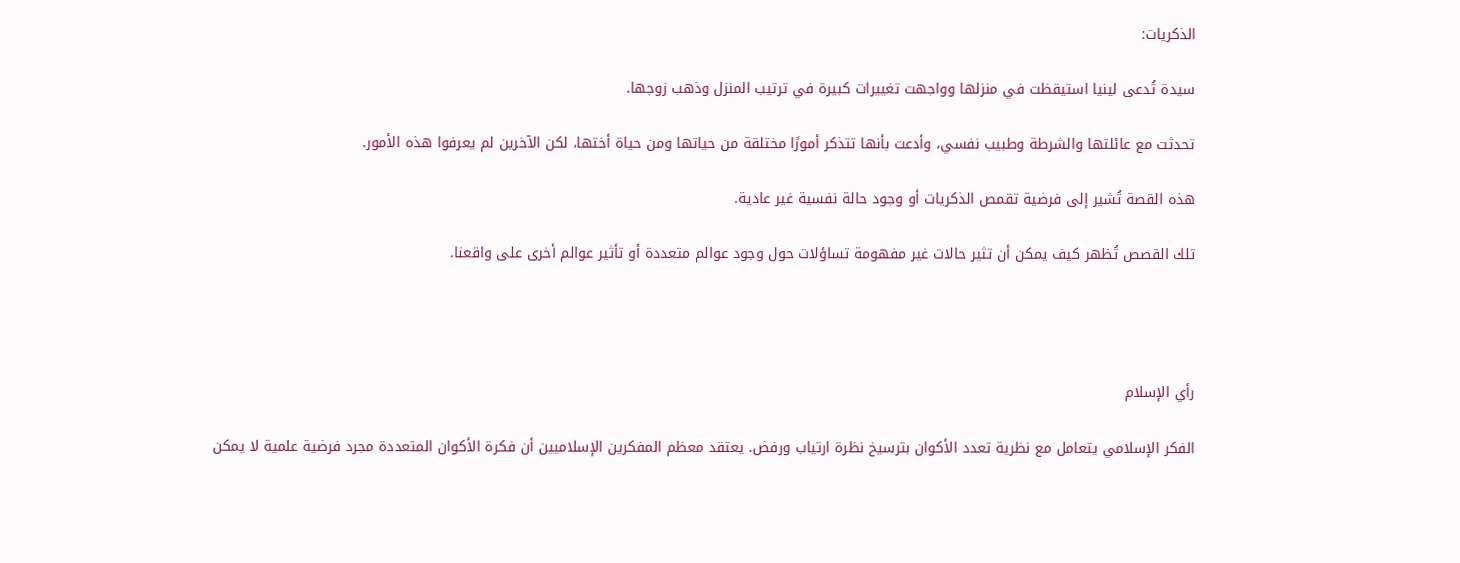الذكريات:

سيدة تُدعى لينيا استيقظت في منزلها وواجهت تغييرات كبيرة في ترتيب المنزل وذهب زوجها.

تحدثت مع عائلتها والشرطة وطبيب نفسي، وأدعت بأنها تتذكر أمورًا مختلقة من حياتها ومن حياة أختها، لكن الآخرين لم يعرفوا هذه الأمور.

هذه القصة تُشير إلى فرضية تقمص الذكريات أو وجود حالة نفسية غير عادية.

تلك القصص تُظهر كيف يمكن أن تثير حالات غير مفهومة تساؤلات حول وجود عوالم متعددة أو تأثير عوالم أخرى على واقعنا.




رأي الإسلام

الفكر الإسلامي يتعامل مع نظرية تعدد الأكوان بترسيخ نظرة ارتياب ورفض. يعتقد معظم المفكرين الإسلاميين أن فكرة الأكوان المتعددة مجرد فرضية علمية لا يمكن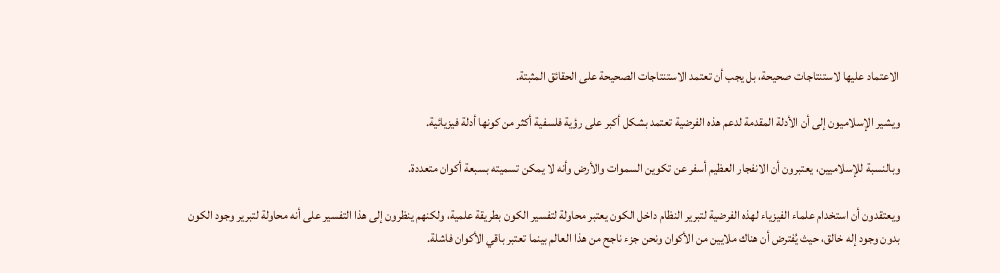الاعتماد عليها لاستنتاجات صحيحة، بل يجب أن تعتمد الاستنتاجات الصحيحة على الحقائق المثبتة.

ويشير الإسلاميون إلى أن الأدلة المقدمة لدعم هذه الفرضية تعتمد بشكل أكبر على رؤية فلسفية أكثر من كونها أدلة فيزيائية.

وبالنسبة للإسلاميين، يعتبرون أن الانفجار العظيم أسفر عن تكوين السموات والأرض وأنه لا يمكن تسميته بسبعة أكوان متعددة.

ويعتقدون أن استخدام علماء الفيزياء لهذه الفرضية لتبرير النظام داخل الكون يعتبر محاولة لتفسير الكون بطريقة علمية، ولكنهم ينظرون إلى هذا التفسير على أنه محاولة لتبرير وجود الكون بدون وجود إله خالق، حيث يُفترض أن هناك ملايين من الأكوان ونحن جزء ناجح من هذا العالم بينما تعتبر باقي الأكوان فاشلة.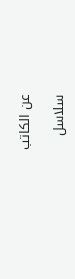عن الكاتب

سلاسل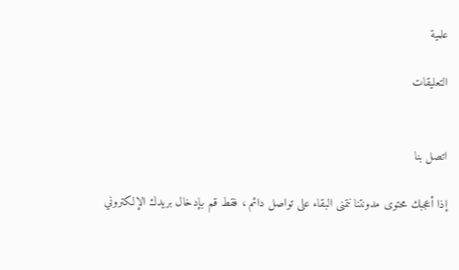علمية

التعليقات


اتصل بنا

إذا أعجبك محتوى مدونتنا نتمنى البقاء على تواصل دائم ، فقط قم بإدخال بريدك الإلكتروني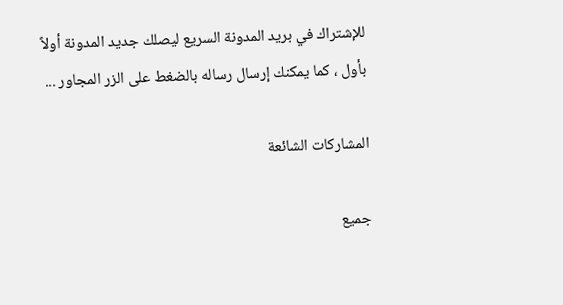للإشتراك في بريد المدونة السريع ليصلك جديد المدونة أولاً بأول ، كما يمكنك إرسال رساله بالضغط على الزر المجاور ...

المشاركات الشائعة

جميع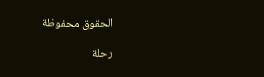الحقوق محفوظة

رحلة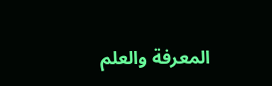المعرفة والعلم